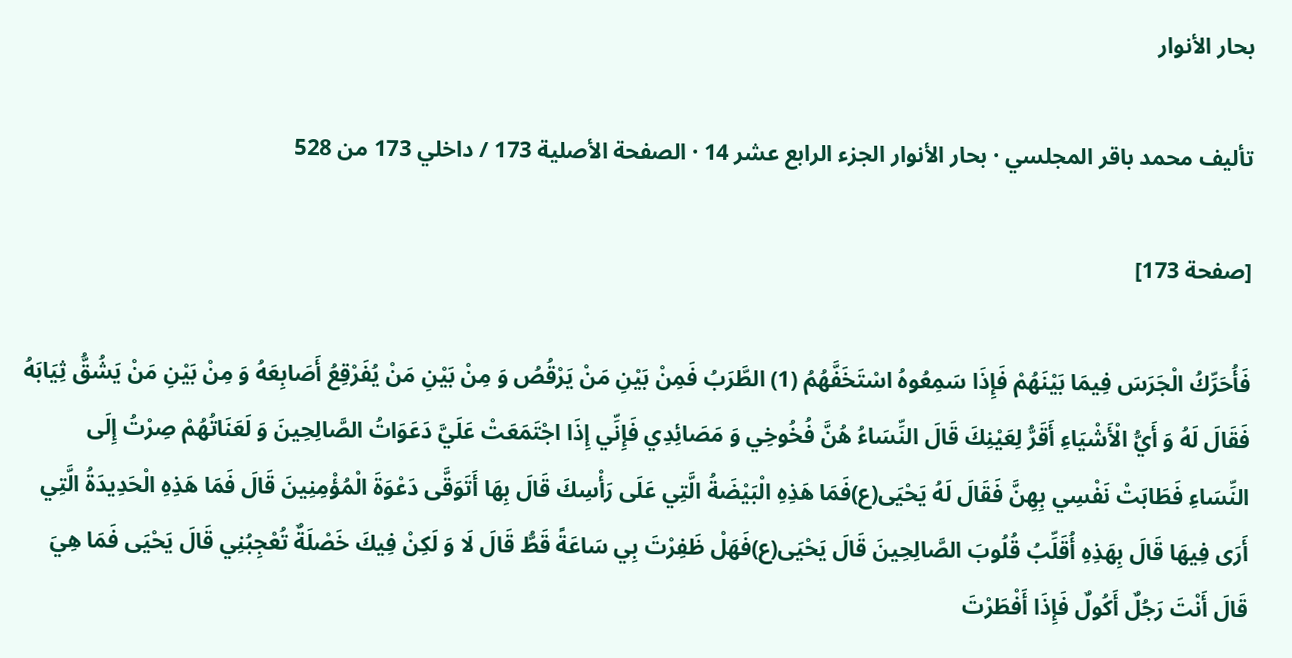بحار الأنوار

تأليف محمد باقر المجلسي · بحار الأنوار الجزء الرابع عشر 14 · الصفحة الأصلية 173 / داخلي 173 من 528

[صفحة 173]

فَأُحَرِّكُ الْجَرَسَ فِيمَا بَيْنَهُمْ فَإِذَا سَمِعُوهُ اسْتَخَفَّهُمُ (1) الطَّرَبُ فَمِنْ بَيْنِ مَنْ يَرْقُصُ وَ مِنْ بَيْنِ مَنْ يُفَرْقِعُ أَصَابِعَهُ وَ مِنْ بَيْنِ مَنْ يَشُقُّ ثِيَابَهُ فَقَالَ لَهُ وَ أَيُّ الْأَشْيَاءِ أَقَرُّ لِعَيْنِكَ قَالَ النِّسَاءُ هُنَّ فُخُوخِي وَ مَصَائِدِي فَإِنِّي إِذَا اجْتَمَعَتْ عَلَيَّ دَعَوَاتُ الصَّالِحِينَ وَ لَعَنَاتُهُمْ صِرْتُ إِلَى النِّسَاءِ فَطَابَتْ نَفْسِي بِهِنَّ فَقَالَ لَهُ يَحْيَى(ع)فَمَا هَذِهِ الْبَيْضَةُ الَّتِي عَلَى رَأْسِكَ قَالَ بِهَا أَتَوَقَّى دَعْوَةَ الْمُؤْمِنِينَ قَالَ فَمَا هَذِهِ الْحَدِيدَةُ الَّتِي أَرَى فِيهَا قَالَ بِهَذِهِ أُقَلِّبُ قُلُوبَ الصَّالِحِينَ قَالَ يَحْيَى(ع)فَهَلْ ظَفِرْتَ بِي سَاعَةً قَطُّ قَالَ لَا وَ لَكِنْ فِيكَ خَصْلَةٌ تُعْجِبُنِي قَالَ يَحْيَى فَمَا هِيَ قَالَ أَنْتَ رَجُلٌ أَكُولٌ فَإِذَا أَفْطَرْتَ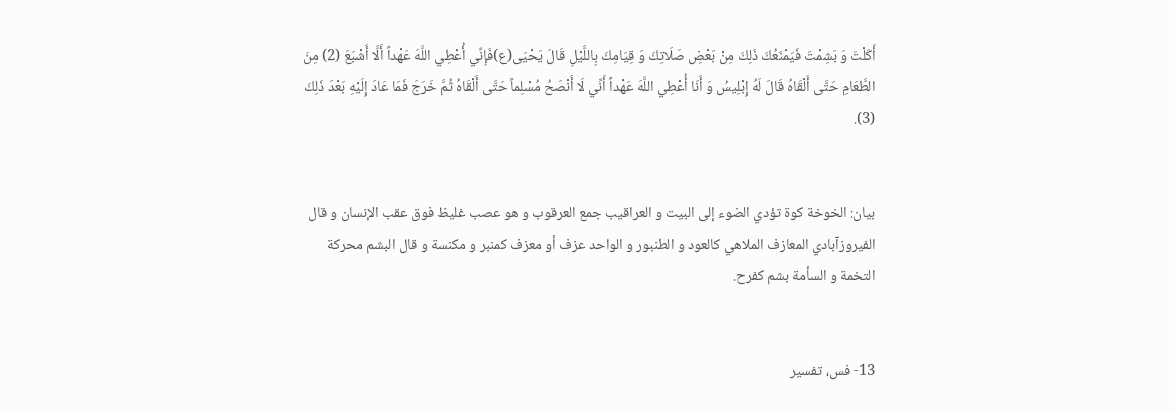أَكَلْتَ وَ بَشِمْتَ فَيَمْنَعُكَ ذَلِكَ مِنْ بَعْضِ صَلَاتِكَ وَ قِيَامِكَ بِاللَّيْلِ قَالَ يَحْيَى(ع)فَإِنِّي أُعْطِي اللَّهَ عَهْداً أَلَّا أَشْبَعَ (2) مِنَ الطَّعَامِ حَتَّى أَلْقَاهُ قَالَ لَهُ إِبْلِيسُ وَ أَنَا أُعْطِي اللَّهَ عَهْداً أَنِّي لَا أَنْصَحُ مُسْلِماً حَتَّى أَلْقَاهُ ثُمَّ خَرَجَ فَمَا عَادَ إِلَيْهِ بَعْدَ ذَلِكَ (3).


بيان: الخوخة كوة تؤدي الضوء إلى البيت و العراقيب جمع العرقوب و هو عصب غليظ فوق عقب الإنسان و قال الفيروزآبادي المعازف الملاهي كالعود و الطنبور و الواحد عزف أو معزف كمنبر و مكنسة و قال البشم محركة التخمة و السأمة بشم كفرح.


13- فس، تفسير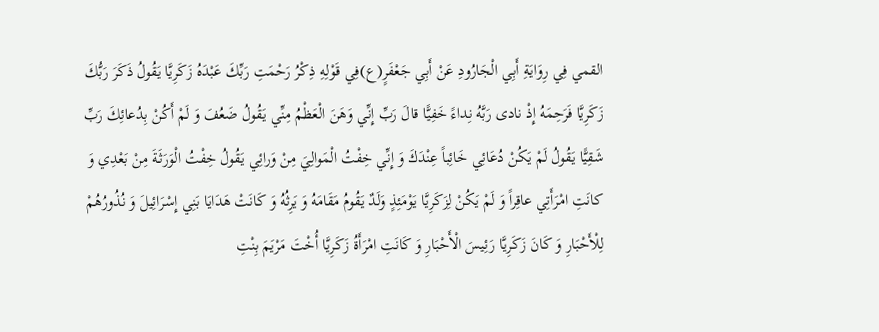القمي فِي رِوَايَةِ أَبِي الْجَارُودِ عَنْ أَبِي جَعْفَرٍ(ع)فِي قَوْلِهِ ذِكْرُ رَحْمَتِ رَبِّكَ عَبْدَهُ زَكَرِيَّا يَقُولُ ذَكَرَ رَبُّكَ زَكَرِيَّا فَرَحِمَهُ إِذْ نادى رَبَّهُ نِداءً خَفِيًّا قالَ رَبِّ إِنِّي وَهَنَ الْعَظْمُ مِنِّي يَقُولُ ضَعُفَ وَ لَمْ أَكُنْ بِدُعائِكَ رَبِّ شَقِيًّا يَقُولُ لَمْ يَكُنْ دُعَائِي خَائِباً عِنْدَكَ وَ إِنِّي خِفْتُ الْمَوالِيَ مِنْ وَرائِي يَقُولُ خِفْتُ الْوَرَثَةَ مِنْ بَعْدِي وَ كانَتِ امْرَأَتِي عاقِراً وَ لَمْ يَكُنْ لِزَكَرِيَّا يَوْمَئِذٍ وَلَدٌ يَقُومُ مَقَامَهُ وَ يَرِثُهُ وَ كَانَتْ هَدَايَا بَنِي إِسْرَائِيلَ وَ نُذُورُهُمْ لِلْأَحْبَارِ وَ كَانَ زَكَرِيَّا رَئِيسَ الْأَحْبَارِ وَ كَانَتِ امْرَأَةُ زَكَرِيَّا أُخْتَ مَرْيَمَ بِنْتِ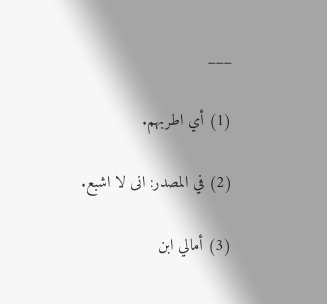___

(1) أي اطربهم.

(2) في المصدر: انى لا اشبع.

(3) أمالي ابن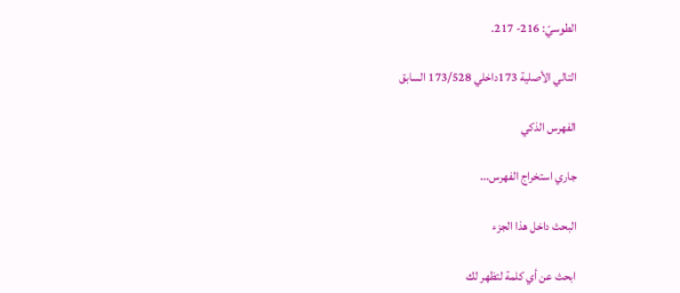الطوسيّ: 216- 217.

التالي الأصلية 173داخلي 173/528 السابق

الفهرس الذكي

جاري استخراج الفهرس...

البحث داخل هذا الجزء

ابحث عن أي كلمة لتظهر لك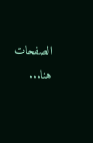الصفحات هنا...